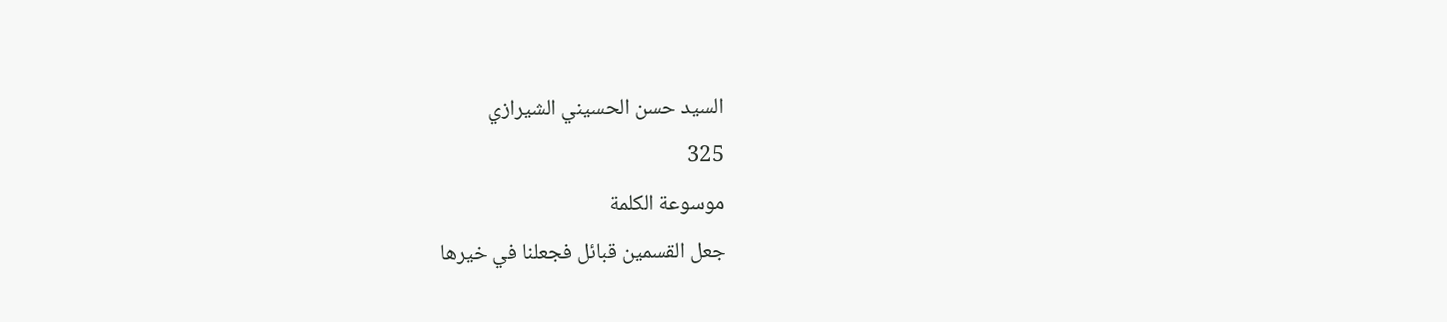السيد حسن الحسيني الشيرازي
325
موسوعة الكلمة
جعل القسمين قبائل فجعلنا في خيرها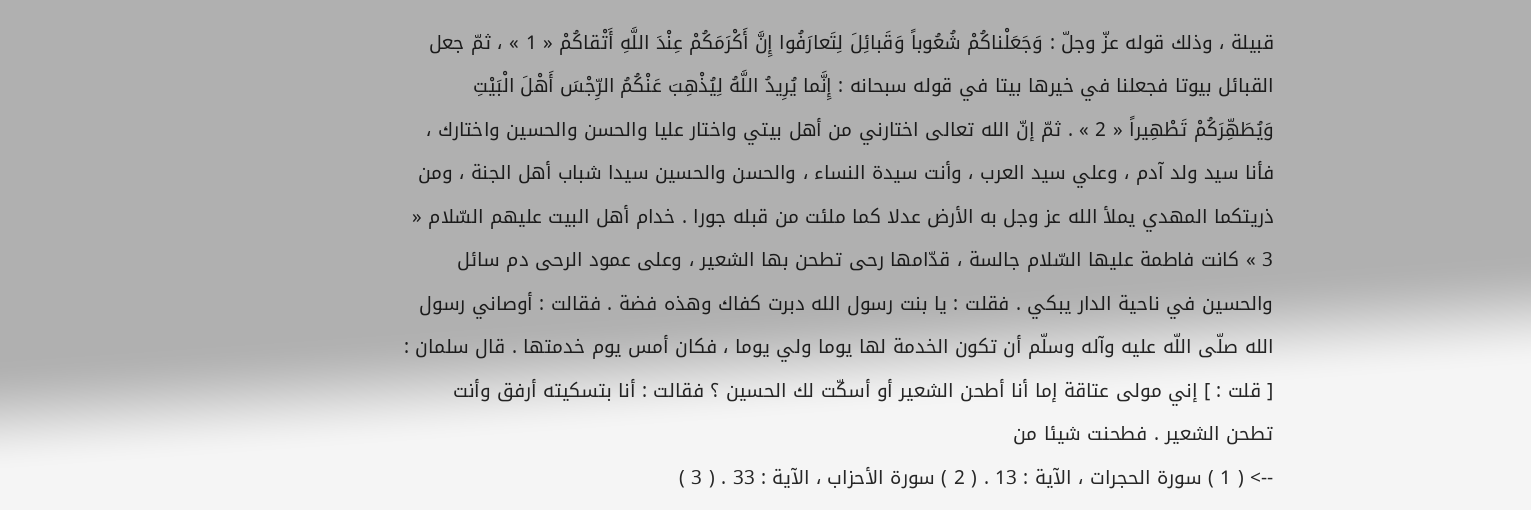قبيلة ، وذلك قوله عزّ وجلّ : وَجَعَلْناكُمْ شُعُوباً وَقَبائِلَ لِتَعارَفُوا إِنَّ أَكْرَمَكُمْ عِنْدَ اللَّهِ أَتْقاكُمْ « 1 » ، ثمّ جعل القبائل بيوتا فجعلنا في خيرها بيتا في قوله سبحانه : إِنَّما يُرِيدُ اللَّهُ لِيُذْهِبَ عَنْكُمُ الرِّجْسَ أَهْلَ الْبَيْتِ وَيُطَهِّرَكُمْ تَطْهِيراً « 2 » . ثمّ إنّ الله تعالى اختارني من أهل بيتي واختار عليا والحسن والحسين واختارك ، فأنا سيد ولد آدم ، وعلي سيد العرب ، وأنت سيدة النساء ، والحسن والحسين سيدا شباب أهل الجنة ، ومن ذريتكما المهدي يملأ الله عز وجل به الأرض عدلا كما ملئت من قبله جورا . خدام أهل البيت عليهم السّلام « 3 » كانت فاطمة عليها السّلام جالسة ، قدّامها رحى تطحن بها الشعير ، وعلى عمود الرحى دم سائل والحسين في ناحية الدار يبكي . فقلت : يا بنت رسول الله دبرت كفاك وهذه فضة . فقالت : أوصاني رسول الله صلّى اللّه عليه وآله وسلّم أن تكون الخدمة لها يوما ولي يوما ، فكان أمس يوم خدمتها . قال سلمان : [ قلت : ] إني مولى عتاقة إما أنا أطحن الشعير أو أسكّت لك الحسين ؟ فقالت : أنا بتسكيته أرفق وأنت تطحن الشعير . فطحنت شيئا من
--> ( 1 ) سورة الحجرات ، الآية : 13 . ( 2 ) سورة الأحزاب ، الآية : 33 . ( 3 )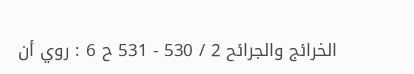الخرائج والجرائح 2 / 530 - 531 ح 6 : روي أن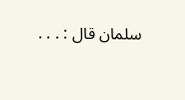سلمان قال : . . .